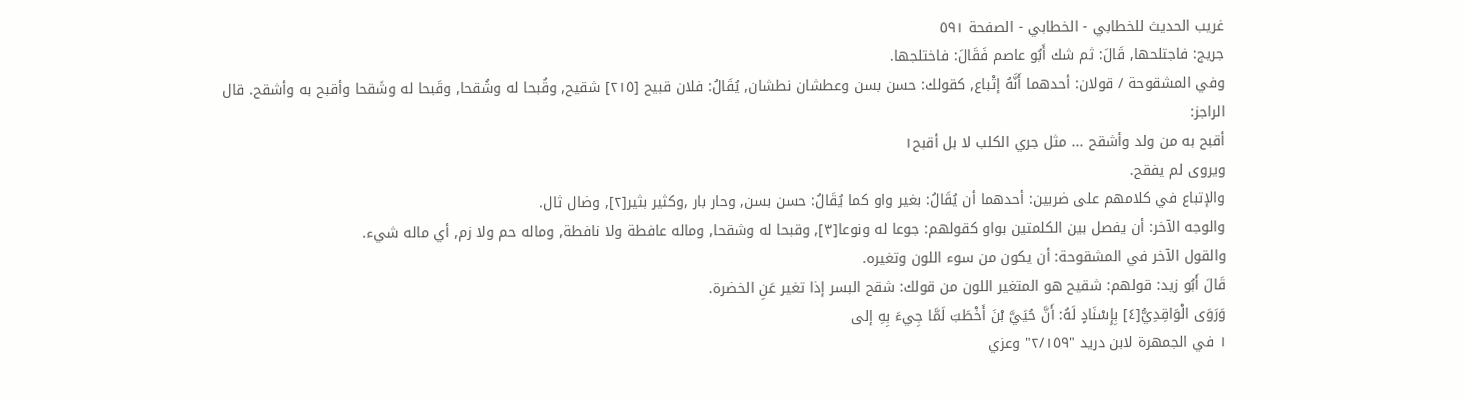غريب الحديث للخطابي - الخطابي - الصفحة ٥٩١
جريج: فاجتلحها, قَالَ: ثم شك أَبُو عاصم فَقَالَ: فاختلجها.
وفي المشقوحة / قولان: أحدهما أَنَّهُ إتْباع, كقولك: حسن بسن وعطشان نطشان, يُقَالُ: فلان قبيح [٢١٥] شقيح, وقُبحا له وشُقحا, وقَبحا له وشَقحا وأقبح به وأشقح. قال الراجز:
أقبح به من ولد وأشقح ... مثل جري الكلب لا بل أقبح١
ويروى لم يفقح.
والإتباع في كلامهم على ضربين: أحدهما أن يُقَالُ: بغير واو كما يُقَالُ: حسن بسن, وحار بار ,وكثير بثير[٢], وضال ثال.
والوجه الآخر: أن يفصل بين الكلمتين بواو كقولهم: جوعا له ونوعا[٣], وقبحا له وشقحا, وماله عافطة ولا نافطة, وماله حم ولا زم, أي ماله شيء.
والقول الآخر في المشقوحة: أن يكون من سوء اللون وتغيره.
قَالَ أَبُو زيد: قولهم: شقيح هو المتغير اللون من قولك: شقح البسر إذا تغير عَنِ الخضرة.
وَرَوَى الْوَاقِدِيُّ[٤] بِإِسْنَادٍ لَهُ: أَنَّ حُيَيَّ بْنَ أَخْطَبَ لَمَّا جِيءَ بِهِ إلى
١ في الجمهرة لابن دريد "٢/١٥٩" وعزي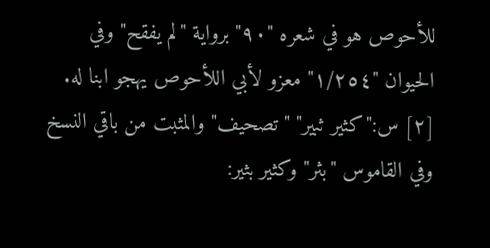للأحوص هو في شعره "٩٠" برواية "لم يفقح" وفي الحيوان "١/٢٥٤" معزو لأبي اللأحوص يهجو ابنا له.
[٢] س:"كثير ثبير" "تصحيف" والمثبت من باقي النسخ وفي القاموس "بثر" وكثير بثير: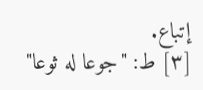إتباع.
[٣] ط: "جوعا له ثوعا"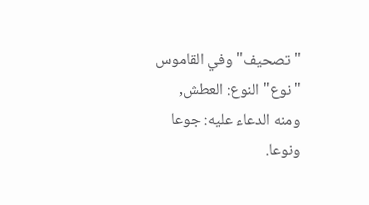"تصحيف" وفي القاموس "نوع" النوع: العطش, ومنه الدعاء عليه: جوعا ونوعا.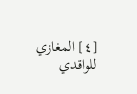[٤] المغازي للواقدي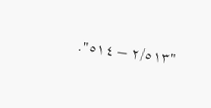"٢/٥١٣ – ٥١٤".